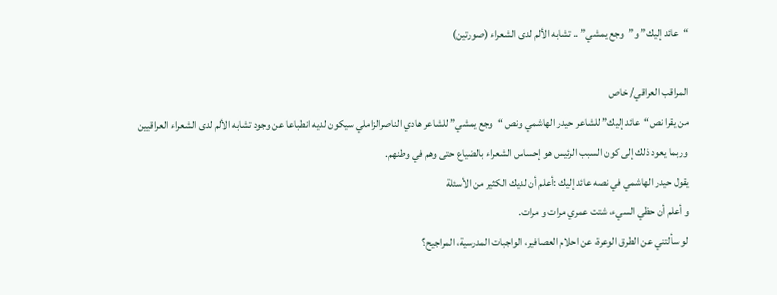“عائد إليك” و”وجع يمشي” .. تشابه الألم لدى الشعراء (صورتين)

المراقب العراقي/ خاص
من يقرا نص“عائد إليك” للشاعر حيدر الهاشمي ونص “وجع يمشي” للشاعر هادي الناصرالزاملي سيكون لديه انطباعا عن وجود تشابه الألم لدى الشعراء العراقيين وربما يعود ذلك إلى كون السبب الرئيس هو إحساس الشعراء بالضياع حتى وهم في وطنهم.
يقول حيدر الهاشمي في نصه عائد إليك :أعلم أن لديك الكثير من الأسئلة
و أعلم أن حظي السيء، شتت عمري مرات و مرات.
لو سألتني عن الطرق الوعرة، عن احلام العصافير، الواجبات المدرسية، المراجيح؟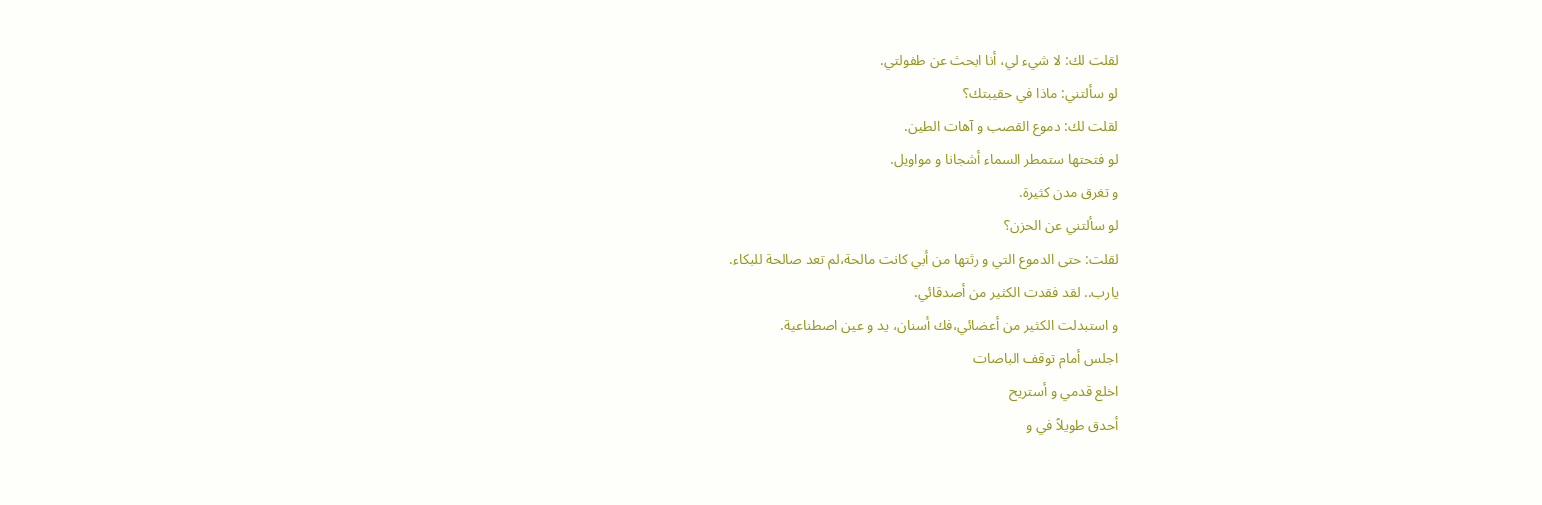لقلت لك: لا شيء لي، أنا ابحث عن طفولتي.
لو سألتني: ماذا في حقيبتك؟
لقلت لك: دموع القصب و آهات الطين.
لو فتحتها ستمطر السماء أشجانا و مواويل.
و تغرق مدن كثيرة.
لو سألتني عن الحزن؟
لقلت: حتى الدموع التي و رثتها من أبي كانت مالحة،لم تعد صالحة للبكاء.
يارب.. لقد فقدت الكثير من أصدقائي.
و استبدلت الكثير من أعضائي،فك أسنان، يد و عين اصطناعية.
اجلس أمام توقف الباصات
اخلع قدمي و أستريح
أحدق طويلاً في و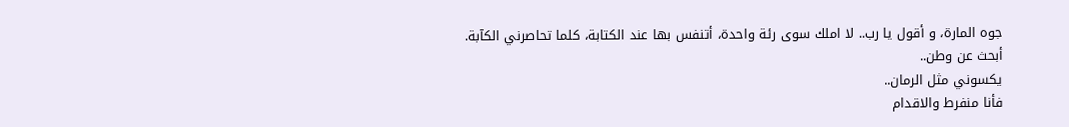جوه المارة، و أقول يا رب.. لا املك سوى رئة واحدة، أتنفس بها عند الكتابة، كلما تحاصرني الكآبة.
أبحث عن وطن..
يكسوني مثل الرمان..
فأنا منفرط والاقدام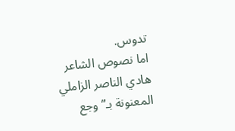تدوس.
اما نصوص الشاعر هادي الناصر الزاملي المعنونة بـ” وجع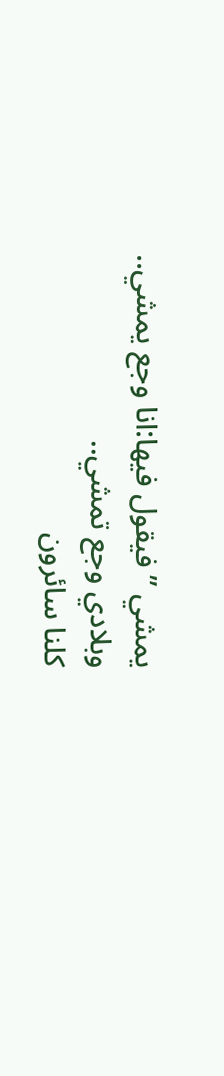يمشي ” فيقول فيها:انا وجع يمشي..
وبلادي وجع تمشي..
كلنا سائرون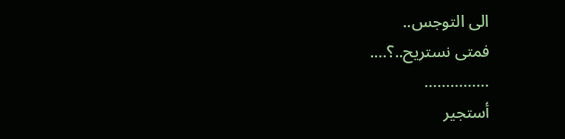الى التوجس..
فمتى نستريح..؟….
……………
أستجير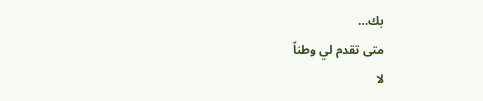بك…
متى تقدم لي وطناً
لا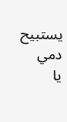يستبيح دمي
يا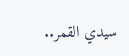سيدي القمر..